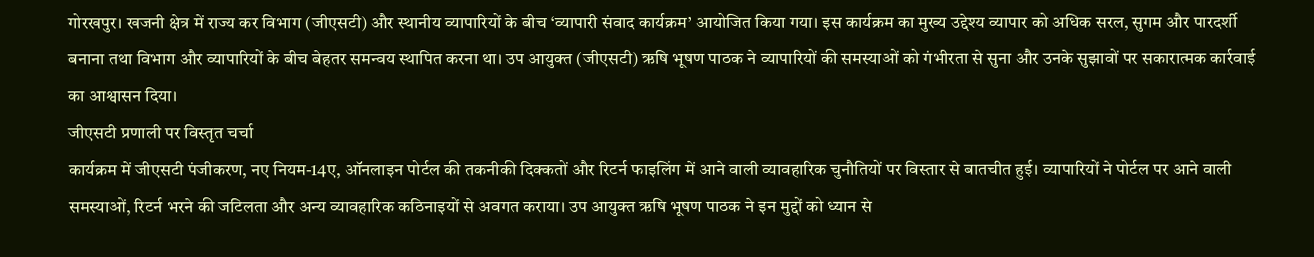गोरखपुर। खजनी क्षेत्र में राज्य कर विभाग (जीएसटी) और स्थानीय व्यापारियों के बीच ‘व्यापारी संवाद कार्यक्रम’ आयोजित किया गया। इस कार्यक्रम का मुख्य उद्देश्य व्यापार को अधिक सरल, सुगम और पारदर्शी बनाना तथा विभाग और व्यापारियों के बीच बेहतर समन्वय स्थापित करना था। उप आयुक्त (जीएसटी) ऋषि भूषण पाठक ने व्यापारियों की समस्याओं को गंभीरता से सुना और उनके सुझावों पर सकारात्मक कार्रवाई का आश्वासन दिया।
जीएसटी प्रणाली पर विस्तृत चर्चा
कार्यक्रम में जीएसटी पंजीकरण, नए नियम-14ए, ऑनलाइन पोर्टल की तकनीकी दिक्कतों और रिटर्न फाइलिंग में आने वाली व्यावहारिक चुनौतियों पर विस्तार से बातचीत हुई। व्यापारियों ने पोर्टल पर आने वाली समस्याओं, रिटर्न भरने की जटिलता और अन्य व्यावहारिक कठिनाइयों से अवगत कराया। उप आयुक्त ऋषि भूषण पाठक ने इन मुद्दों को ध्यान से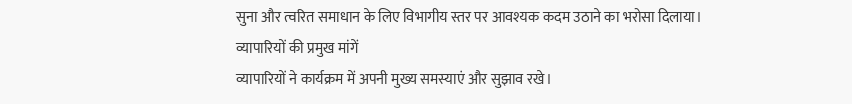सुना और त्वरित समाधान के लिए विभागीय स्तर पर आवश्यक कदम उठाने का भरोसा दिलाया।
व्यापारियों की प्रमुख मांगें
व्यापारियों ने कार्यक्रम में अपनी मुख्य समस्याएं और सुझाव रखे।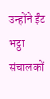उन्होंने ईंट भट्ठा संचालकों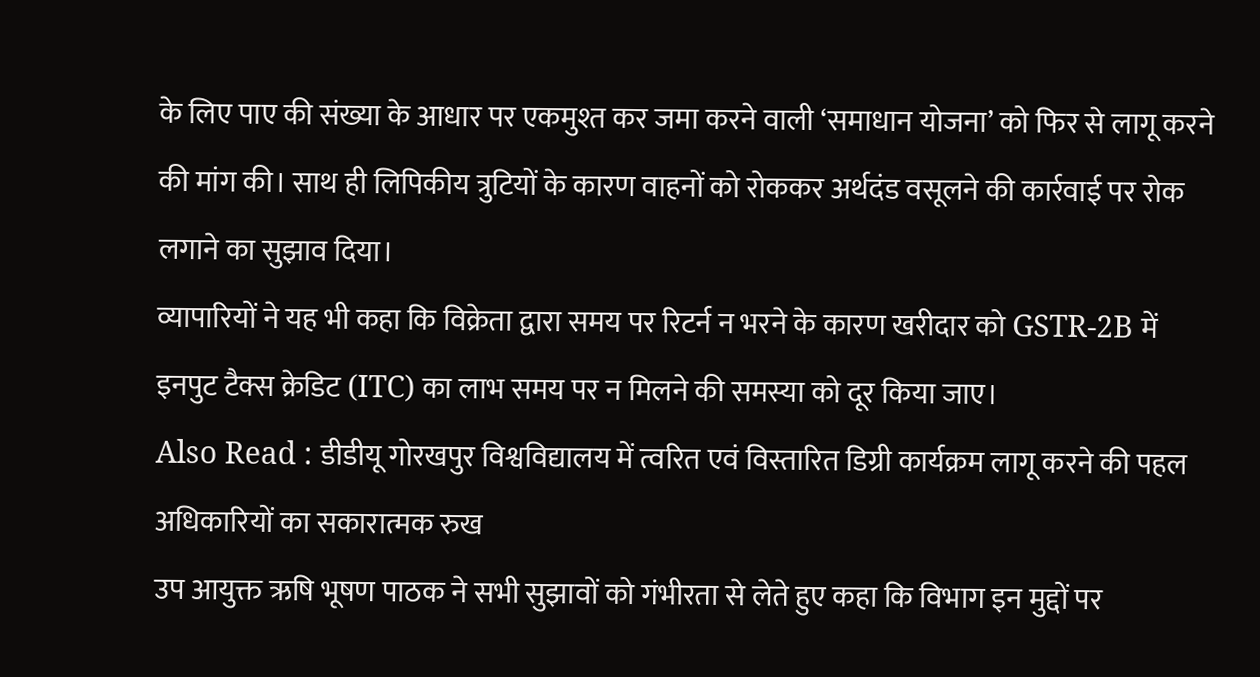के लिए पाए की संख्या के आधार पर एकमुश्त कर जमा करने वाली ‘समाधान योजना’ को फिर से लागू करने की मांग की। साथ ही लिपिकीय त्रुटियों के कारण वाहनों को रोककर अर्थदंड वसूलने की कार्रवाई पर रोक लगाने का सुझाव दिया।
व्यापारियों ने यह भी कहा कि विक्रेता द्वारा समय पर रिटर्न न भरने के कारण खरीदार को GSTR-2B में इनपुट टैक्स क्रेडिट (ITC) का लाभ समय पर न मिलने की समस्या को दूर किया जाए।
Also Read : डीडीयू गोरखपुर विश्वविद्यालय में त्वरित एवं विस्तारित डिग्री कार्यक्रम लागू करने की पहल
अधिकारियों का सकारात्मक रुख
उप आयुक्त ऋषि भूषण पाठक ने सभी सुझावों को गंभीरता से लेते हुए कहा कि विभाग इन मुद्दों पर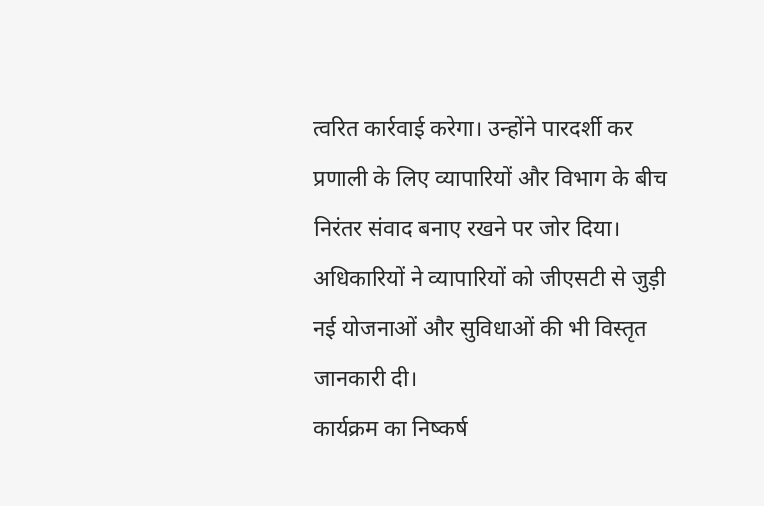त्वरित कार्रवाई करेगा। उन्होंने पारदर्शी कर प्रणाली के लिए व्यापारियों और विभाग के बीच निरंतर संवाद बनाए रखने पर जोर दिया। अधिकारियों ने व्यापारियों को जीएसटी से जुड़ी नई योजनाओं और सुविधाओं की भी विस्तृत जानकारी दी।
कार्यक्रम का निष्कर्ष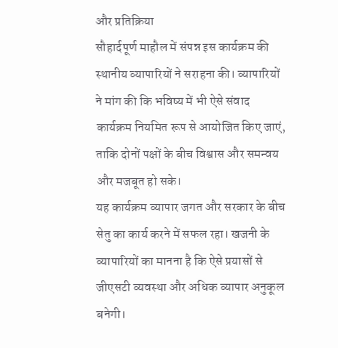और प्रतिक्रिया
सौहार्दपूर्ण माहौल में संपन्न इस कार्यक्रम की स्थानीय व्यापारियों ने सराहना की। व्यापारियों ने मांग की कि भविष्य में भी ऐसे संवाद कार्यक्रम नियमित रूप से आयोजित किए जाएं, ताकि दोनों पक्षों के बीच विश्वास और समन्वय और मजबूत हो सके।
यह कार्यक्रम व्यापार जगत और सरकार के बीच सेतु का कार्य करने में सफल रहा। खजनी के व्यापारियों का मानना है कि ऐसे प्रयासों से जीएसटी व्यवस्था और अधिक व्यापार अनुकूल बनेगी।